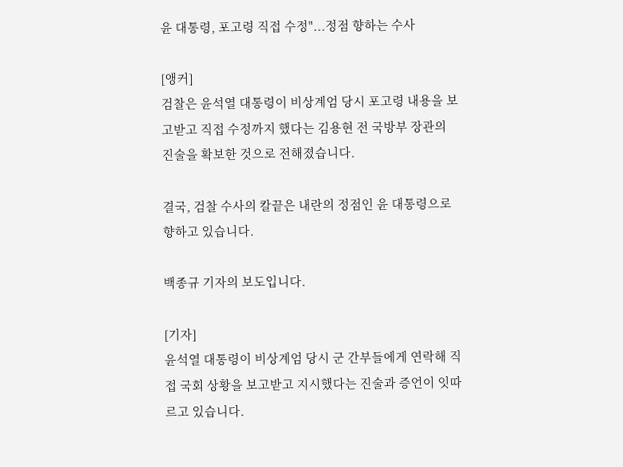윤 대통령, 포고령 직접 수정"...정점 향하는 수사

[앵커]
검찰은 윤석열 대통령이 비상계엄 당시 포고령 내용을 보고받고 직접 수정까지 했다는 김용현 전 국방부 장관의 진술을 확보한 것으로 전해졌습니다.

결국, 검찰 수사의 칼끝은 내란의 정점인 윤 대통령으로 향하고 있습니다.

백종규 기자의 보도입니다.

[기자]
윤석열 대통령이 비상계엄 당시 군 간부들에게 연락해 직접 국회 상황을 보고받고 지시했다는 진술과 증언이 잇따르고 있습니다.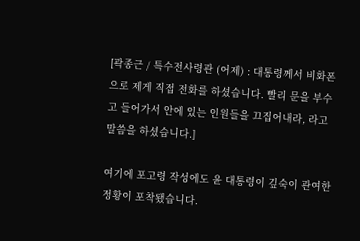[곽종근 / 특수전사령관 (어제) : 대통령께서 비화폰으로 제게 직접 전화를 하셨습니다. 빨리 문을 부수고 들어가서 안에 있는 인원들을 끄집어내라, 라고 말씀을 하셨습니다.]

여기에 포고령 작성에도 윤 대통령이 깊숙이 관여한 정황이 포착됐습니다.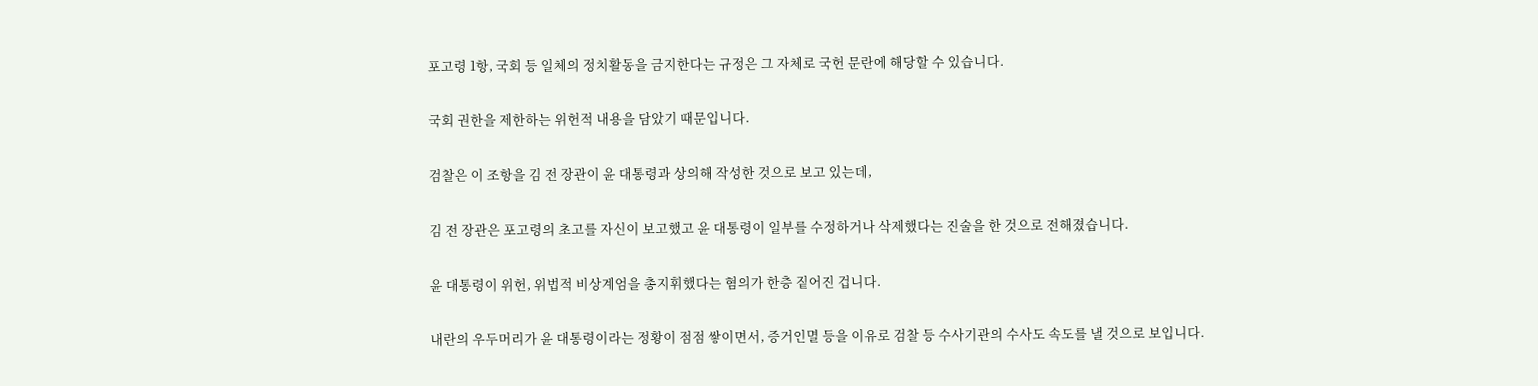포고령 1항, 국회 등 일체의 정치활동을 금지한다는 규정은 그 자체로 국헌 문란에 해당할 수 있습니다.

국회 권한을 제한하는 위헌적 내용을 담았기 때문입니다.

검찰은 이 조항을 김 전 장관이 윤 대통령과 상의해 작성한 것으로 보고 있는데,

김 전 장관은 포고령의 초고를 자신이 보고했고 윤 대통령이 일부를 수정하거나 삭제했다는 진술을 한 것으로 전해졌습니다.

윤 대통령이 위헌, 위법적 비상계엄을 총지휘했다는 혐의가 한층 짙어진 겁니다.

내란의 우두머리가 윤 대통령이라는 정황이 점점 쌓이면서, 증거인멸 등을 이유로 검찰 등 수사기관의 수사도 속도를 낼 것으로 보입니다.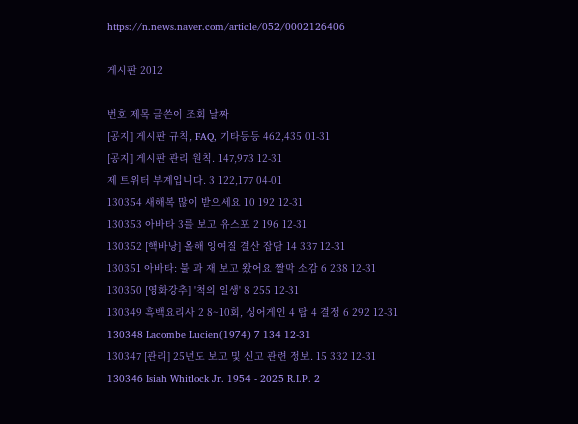https://n.news.naver.com/article/052/0002126406

게시판 2012

번호 제목 글쓴이 조회 날짜
[공지] 게시판 규칙, FAQ, 기타등등 462,435 01-31
[공지] 게시판 관리 원칙. 147,973 12-31
제 트위터 부계입니다. 3 122,177 04-01
130354 새해복 많이 받으세요 10 192 12-31
130353 아바타 3를 보고 유스포 2 196 12-31
130352 [핵바낭] 올해 잉여질 결산 잡담 14 337 12-31
130351 아바타: 불 과 재 보고 왔어요 짤막 소감 6 238 12-31
130350 [영화강추] '척의 일생' 8 255 12-31
130349 흑백요리사 2 8~10회, 싱어게인 4 탑 4 결정 6 292 12-31
130348 Lacombe Lucien(1974) 7 134 12-31
130347 [관리] 25년도 보고 및 신고 관련 정보. 15 332 12-31
130346 Isiah Whitlock Jr. 1954 - 2025 R.I.P. 2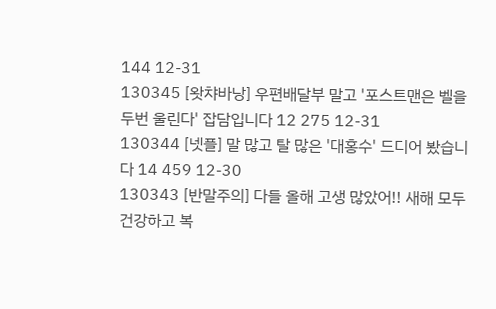144 12-31
130345 [왓챠바낭] 우편배달부 말고 '포스트맨은 벨을 두번 울린다' 잡담입니다 12 275 12-31
130344 [넷플] 말 많고 탈 많은 '대홍수' 드디어 봤습니다 14 459 12-30
130343 [반말주의] 다들 올해 고생 많았어!! 새해 모두 건강하고 복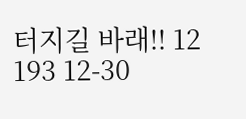터지길 바래!! 12 193 12-30